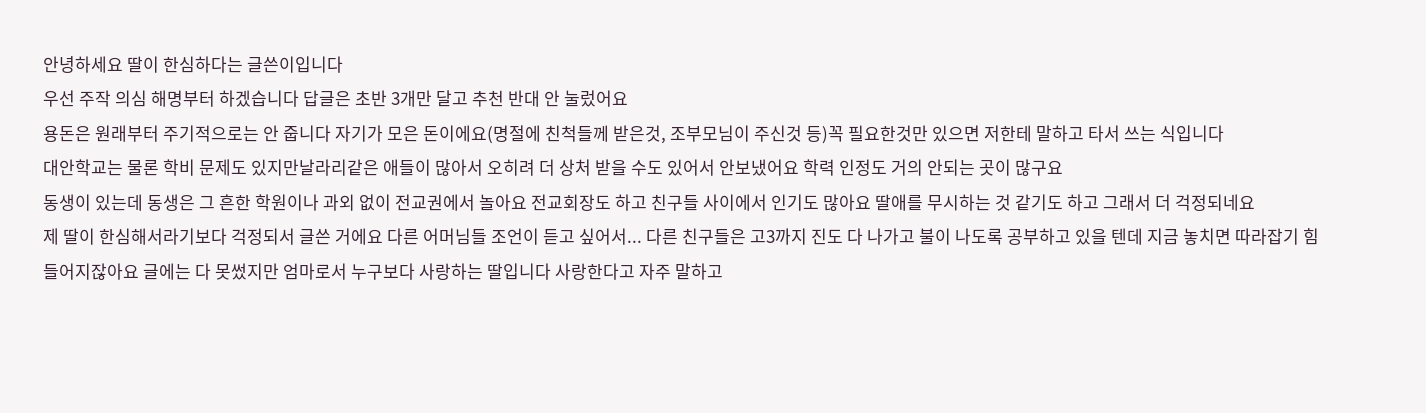안녕하세요 딸이 한심하다는 글쓴이입니다
우선 주작 의심 해명부터 하겠습니다 답글은 초반 3개만 달고 추천 반대 안 눌렀어요
용돈은 원래부터 주기적으로는 안 줍니다 자기가 모은 돈이에요(명절에 친척들께 받은것, 조부모님이 주신것 등)꼭 필요한것만 있으면 저한테 말하고 타서 쓰는 식입니다
대안학교는 물론 학비 문제도 있지만날라리같은 애들이 많아서 오히려 더 상처 받을 수도 있어서 안보냈어요 학력 인정도 거의 안되는 곳이 많구요
동생이 있는데 동생은 그 흔한 학원이나 과외 없이 전교권에서 놀아요 전교회장도 하고 친구들 사이에서 인기도 많아요 딸애를 무시하는 것 같기도 하고 그래서 더 걱정되네요
제 딸이 한심해서라기보다 걱정되서 글쓴 거에요 다른 어머님들 조언이 듣고 싶어서... 다른 친구들은 고3까지 진도 다 나가고 불이 나도록 공부하고 있을 텐데 지금 놓치면 따라잡기 힘들어지잖아요 글에는 다 못썼지만 엄마로서 누구보다 사랑하는 딸입니다 사랑한다고 자주 말하고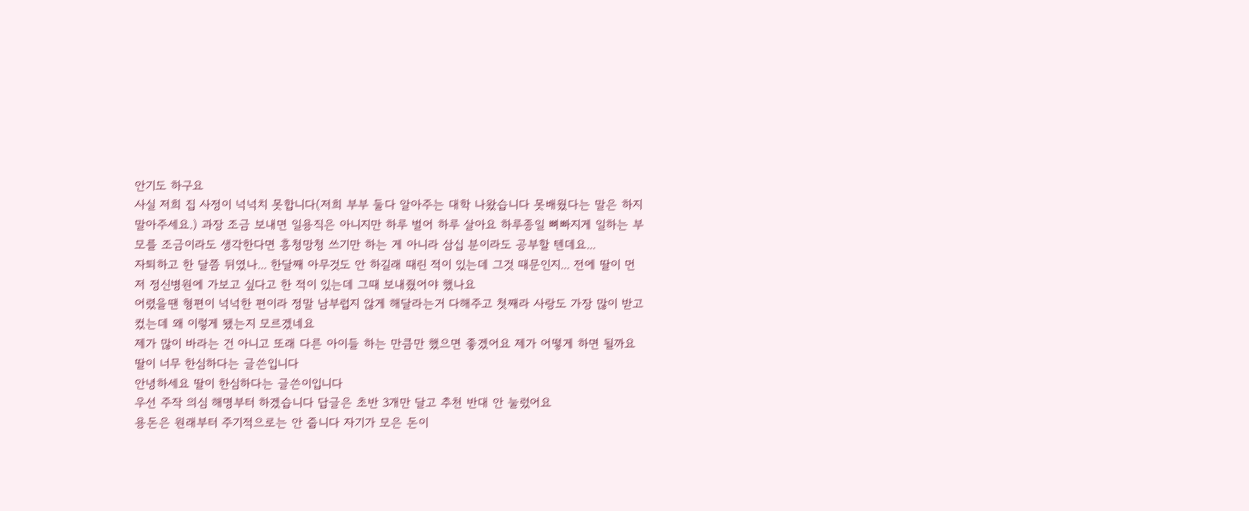안기도 하구요
사실 저희 집 사정이 넉넉치 못합니다(저희 부부 둘다 알아주는 대학 나왔습니다 못배웠다는 말은 하지 말아주세요.) 과장 조금 보내면 일용직은 아니지만 하루 벌어 하루 살아요 하루종일 뼈빠지게 일하는 부모를 조금이라도 생각한다면 흥청망청 쓰기만 하는 게 아니라 삼십 분이라도 공부할 텐데요...
자퇴하고 한 달쯤 뒤였나... 한달째 아무것도 안 하길래 때린 적이 있는데 그것 때문인지... 전에 딸이 먼저 정신병원에 가보고 싶다고 한 적이 있는데 그때 보내줬어야 했나요
어렸을땐 형편이 넉넉한 편이라 정말 남부럽지 않게 해달라는거 다해주고 첫째라 사랑도 가장 많이 받고 컸는데 왜 이렇게 됐는지 모르겠네요
제가 많이 바라는 건 아니고 또래 다른 아이들 하는 만큼만 했으면 좋겠어요 제가 어떻게 하면 될까요
딸이 너무 한심하다는 글쓴입니다
안녕하세요 딸이 한심하다는 글쓴이입니다
우선 주작 의심 해명부터 하겠습니다 답글은 초반 3개만 달고 추천 반대 안 눌렀어요
용돈은 원래부터 주기적으로는 안 줍니다 자기가 모은 돈이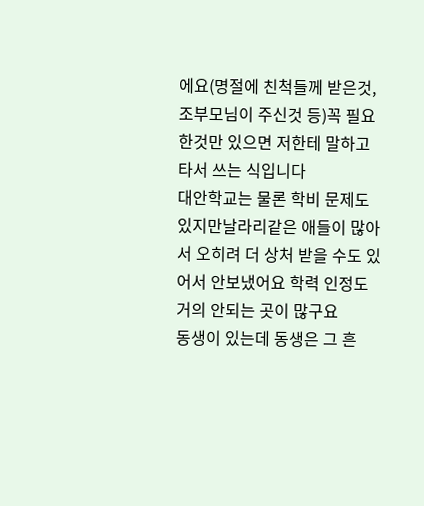에요(명절에 친척들께 받은것, 조부모님이 주신것 등)꼭 필요한것만 있으면 저한테 말하고 타서 쓰는 식입니다
대안학교는 물론 학비 문제도 있지만날라리같은 애들이 많아서 오히려 더 상처 받을 수도 있어서 안보냈어요 학력 인정도 거의 안되는 곳이 많구요
동생이 있는데 동생은 그 흔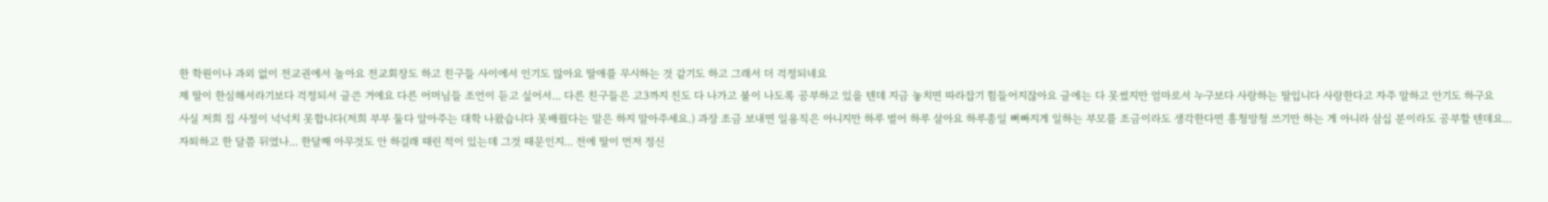한 학원이나 과외 없이 전교권에서 놀아요 전교회장도 하고 친구들 사이에서 인기도 많아요 딸애를 무시하는 것 같기도 하고 그래서 더 걱정되네요
제 딸이 한심해서라기보다 걱정되서 글쓴 거에요 다른 어머님들 조언이 듣고 싶어서... 다른 친구들은 고3까지 진도 다 나가고 불이 나도록 공부하고 있을 텐데 지금 놓치면 따라잡기 힘들어지잖아요 글에는 다 못썼지만 엄마로서 누구보다 사랑하는 딸입니다 사랑한다고 자주 말하고 안기도 하구요
사실 저희 집 사정이 넉넉치 못합니다(저희 부부 둘다 알아주는 대학 나왔습니다 못배웠다는 말은 하지 말아주세요.) 과장 조금 보내면 일용직은 아니지만 하루 벌어 하루 살아요 하루종일 뼈빠지게 일하는 부모를 조금이라도 생각한다면 흥청망청 쓰기만 하는 게 아니라 삼십 분이라도 공부할 텐데요...
자퇴하고 한 달쯤 뒤였나... 한달째 아무것도 안 하길래 때린 적이 있는데 그것 때문인지... 전에 딸이 먼저 정신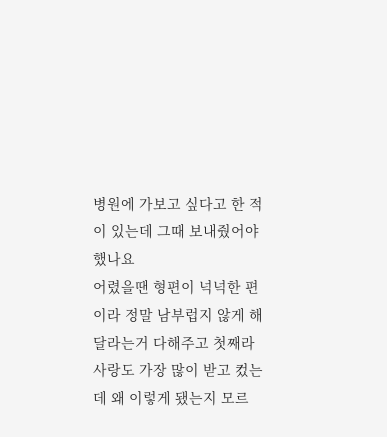병원에 가보고 싶다고 한 적이 있는데 그때 보내줬어야 했나요
어렸을땐 형편이 넉넉한 편이라 정말 남부럽지 않게 해달라는거 다해주고 첫째라 사랑도 가장 많이 받고 컸는데 왜 이렇게 됐는지 모르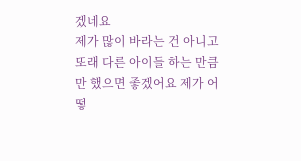겠네요
제가 많이 바라는 건 아니고 또래 다른 아이들 하는 만큼만 했으면 좋겠어요 제가 어떻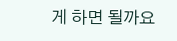게 하면 될까요